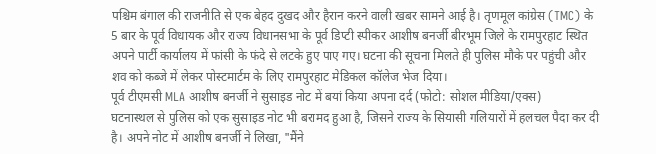पश्चिम बंगाल की राजनीति से एक बेहद दुखद और हैरान करने वाली खबर सामने आई है। तृणमूल कांग्रेस (TMC) के 5 बार के पूर्व विधायक और राज्य विधानसभा के पूर्व डिप्टी स्पीकर आशीष बनर्जी बीरभूम जिले के रामपुरहाट स्थित अपने पार्टी कार्यालय में फांसी के फंदे से लटके हुए पाए गए। घटना की सूचना मिलते ही पुलिस मौके पर पहुंची और शव को कब्जे में लेकर पोस्टमार्टम के लिए रामपुरहाट मेडिकल कॉलेज भेज दिया।
पूर्व टीएमसी MLA आशीष बनर्जी ने सुसाइड नोट में बयां किया अपना दर्द (फोटो: सोशल मीडिया/एक्स)
घटनास्थल से पुलिस को एक सुसाइड नोट भी बरामद हुआ है, जिसने राज्य के सियासी गलियारों में हलचल पैदा कर दी है। अपने नोट में आशीष बनर्जी ने लिखा, "मैंने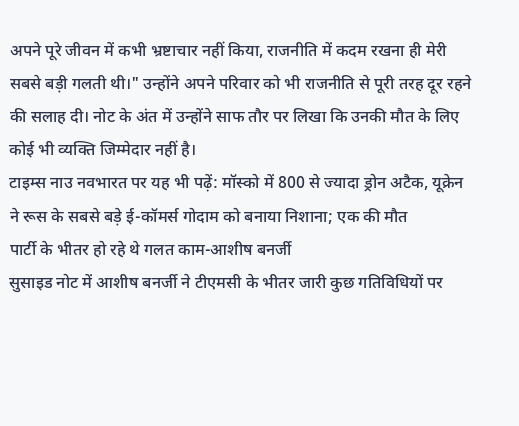अपने पूरे जीवन में कभी भ्रष्टाचार नहीं किया, राजनीति में कदम रखना ही मेरी सबसे बड़ी गलती थी।" उन्होंने अपने परिवार को भी राजनीति से पूरी तरह दूर रहने की सलाह दी। नोट के अंत में उन्होंने साफ तौर पर लिखा कि उनकी मौत के लिए कोई भी व्यक्ति जिम्मेदार नहीं है।
टाइम्स नाउ नवभारत पर यह भी पढ़ें: मॉस्को में 800 से ज्यादा ड्रोन अटैक, यूक्रेन ने रूस के सबसे बड़े ई-कॉमर्स गोदाम को बनाया निशाना; एक की मौत
पार्टी के भीतर हो रहे थे गलत काम-आशीष बनर्जी
सुसाइड नोट में आशीष बनर्जी ने टीएमसी के भीतर जारी कुछ गतिविधियों पर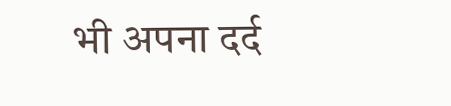भी अपना दर्द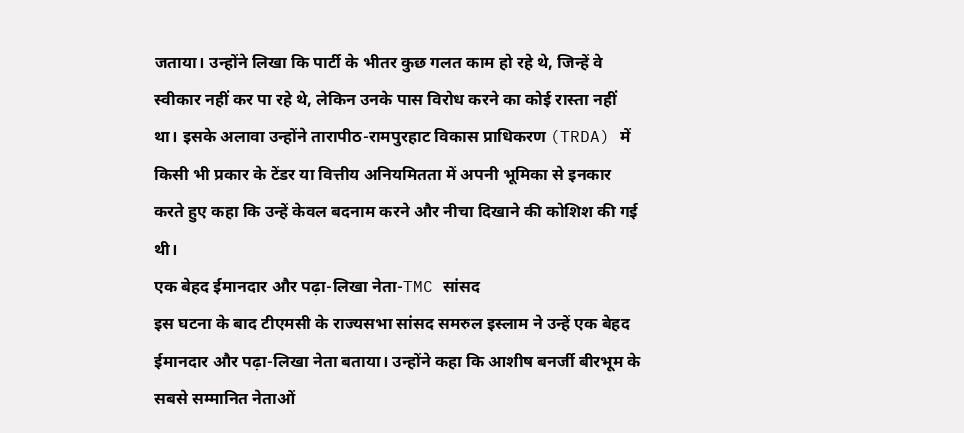जताया। उन्होंने लिखा कि पार्टी के भीतर कुछ गलत काम हो रहे थे, जिन्हें वे स्वीकार नहीं कर पा रहे थे, लेकिन उनके पास विरोध करने का कोई रास्ता नहीं था। इसके अलावा उन्होंने तारापीठ-रामपुरहाट विकास प्राधिकरण (TRDA) में किसी भी प्रकार के टेंडर या वित्तीय अनियमितता में अपनी भूमिका से इनकार करते हुए कहा कि उन्हें केवल बदनाम करने और नीचा दिखाने की कोशिश की गई थी।
एक बेहद ईमानदार और पढ़ा-लिखा नेता-TMC सांसद
इस घटना के बाद टीएमसी के राज्यसभा सांसद समरुल इस्लाम ने उन्हें एक बेहद ईमानदार और पढ़ा-लिखा नेता बताया। उन्होंने कहा कि आशीष बनर्जी बीरभूम के सबसे सम्मानित नेताओं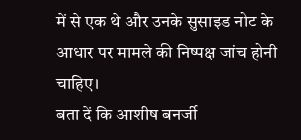में से एक थे और उनके सुसाइड नोट के आधार पर मामले की निष्पक्ष जांच होनी चाहिए।
बता दें कि आशीष बनर्जी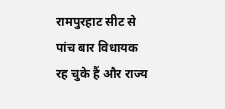रामपुरहाट सीट से पांच बार विधायक रह चुके हैं और राज्य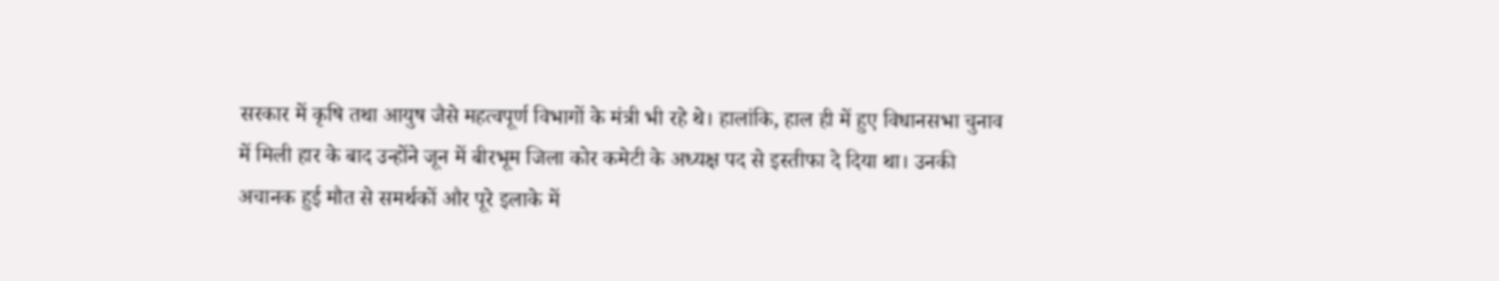सरकार में कृषि तथा आयुष जैसे महत्वपूर्ण विभागों के मंत्री भी रहे थे। हालांकि, हाल ही में हुए विधानसभा चुनाव में मिली हार के बाद उन्होंने जून में बीरभूम जिला कोर कमेटी के अध्यक्ष पद से इस्तीफा दे दिया था। उनकी अचानक हुई मौत से समर्थकों और पूरे इलाके में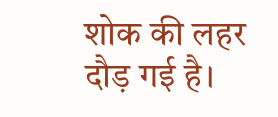शोक की लहर दौड़ गई है।